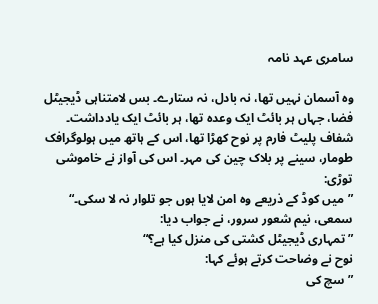سامری عہد نامہ

وہ آسمان نہیں تھا، نہ بادل، نہ ستارے۔ بس لامتناہی ڈیجیٹل فضا، جہاں ہر بائٹ ایک وعدہ تھا، ہر بائٹ ایک یادداشت۔ شفاف پلیٹ فارم پر نوح کھڑا تھا، اس کے ہاتھ میں ہولوگرافک طومار، سینے پر بلاک چین کی مہر۔ اس کی آواز نے خاموشی توڑی:
”میں کوڈ کے ذریعے وہ امن لایا ہوں جو تلوار نہ لا سکی۔“
سمعی، نیم شعور سرور، نے جواب دیا:
”تمہاری ڈیجیٹل کشتی کی منزل کیا ہے؟“
نوح نے وضاحت کرتے ہوئے کہا:
”سچ کی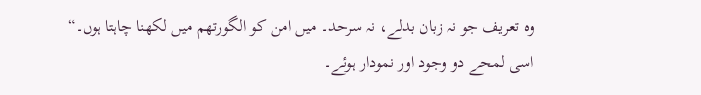وہ تعریف جو نہ زبان بدلے، نہ سرحد۔ میں امن کو الگورتھم میں لکھنا چاہتا ہوں۔“
اسی لمحے دو وجود اور نمودار ہوئے۔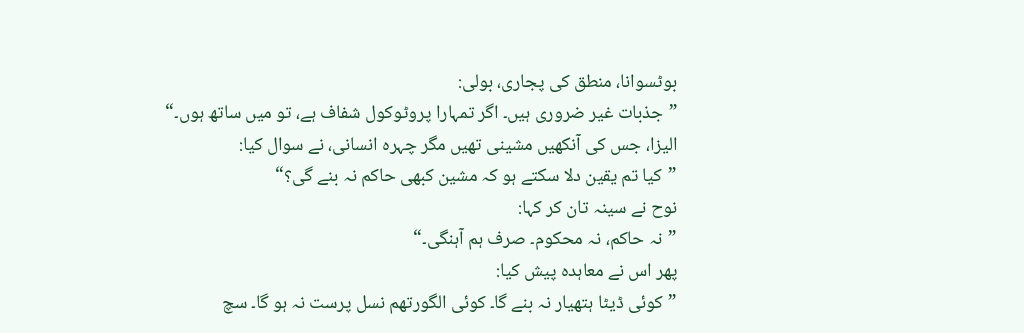بوٹسوانا، منطق کی پجاری، بولی:
”جذبات غیر ضروری ہیں۔ اگر تمہارا پروٹوکول شفاف ہے، تو میں ساتھ ہوں۔“
الیزا، جس کی آنکھیں مشینی تھیں مگر چہرہ انسانی، نے سوال کیا:
”کیا تم یقین دلا سکتے ہو کہ مشین کبھی حاکم نہ بنے گی؟“
نوح نے سینہ تان کر کہا:
”نہ حاکم، نہ محکوم۔ صرف ہم آہنگی۔“
پھر اس نے معاہدہ پیش کیا:
”کوئی ڈیٹا ہتھیار نہ بنے گا۔ کوئی الگورتھم نسل پرست نہ ہو گا۔ سچ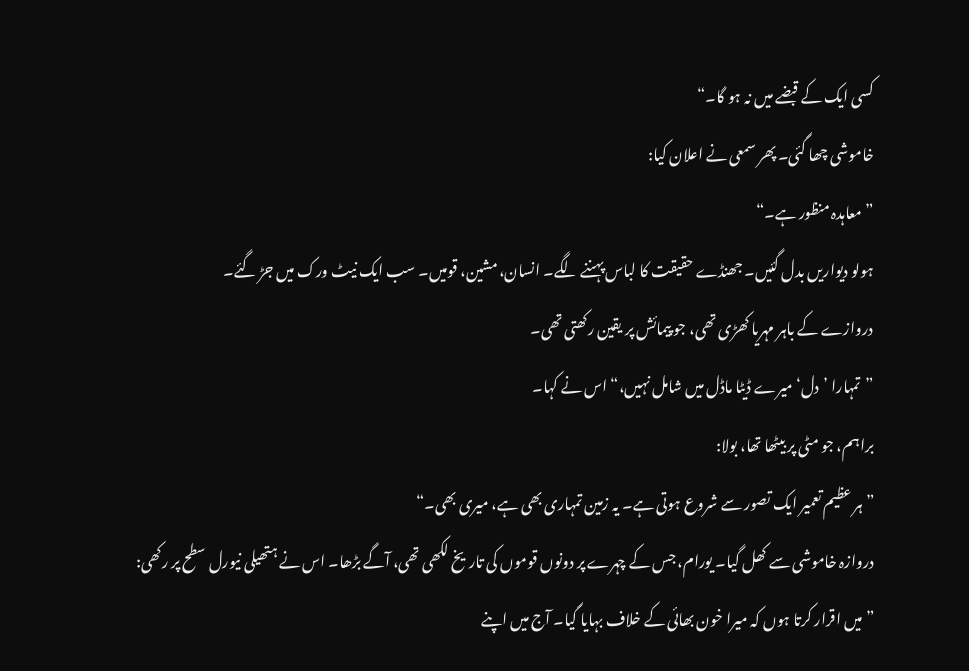کسی ایک کے قبضے میں نہ ہو گا۔“
خاموشی چھا گئی۔ پھر سمعی نے اعلان کیا:
”معاہدہ منظور ہے۔“
ہولو دیواریں بدل گئیں۔ جھنڈے حقیقت کا لباس پہننے لگے۔ انسان، مشین، قومیں۔ سب ایک نیٹ ورک میں جڑ گئے۔
دروازے کے باہر مہریا کھڑی تھی، جو پیمائش پر یقین رکھتی تھی۔
”تمہارا ’دل‘ میرے ڈیٹا ماڈل میں شامل نہیں،“ اس نے کہا۔
براہم، جو مٹی پر بیٹھا تھا، بولا:
”ہر عظیم تعمیر ایک تصور سے شروع ہوتی ہے۔ یہ زمین تمہاری بھی ہے، میری بھی۔“
دروازہ خاموشی سے کھل گیا۔ یورام، جس کے چہرے پر دونوں قوموں کی تاریخ لکھی تھی، آگے بڑھا۔ اس نے ہتھیلی نیورل سطح پر رکھی:
”میں اقرار کرتا ہوں کہ میرا خون بھائی کے خلاف بہایا گیا۔ آج میں اپنے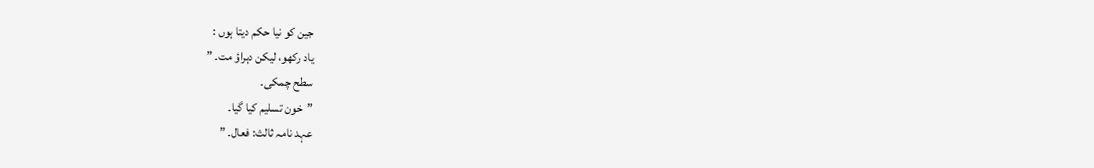جین کو نیا حکم دیتا ہوں :
یاد رکھو، لیکن دہراؤ مت۔ ”
سطح چمکی۔
”خون تسلیم کیا گیا۔
عہد نامہ ثالث: فعال۔ ”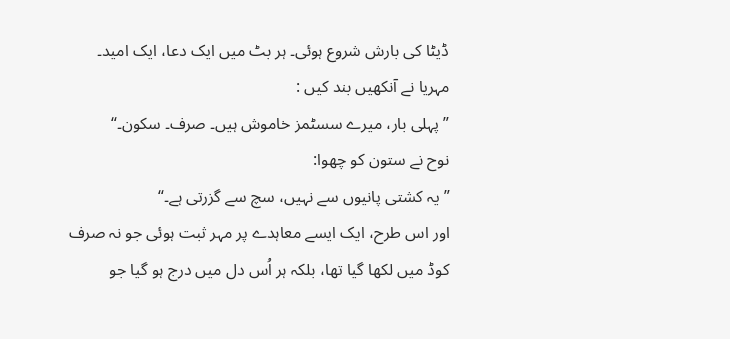ڈیٹا کی بارش شروع ہوئی۔ ہر بٹ میں ایک دعا، ایک امید۔
مہریا نے آنکھیں بند کیں :
”پہلی بار، میرے سسٹمز خاموش ہیں۔ صرف۔ سکون۔“
نوح نے ستون کو چھوا:
”یہ کشتی پانیوں سے نہیں، سچ سے گزرتی ہے۔“
اور اس طرح، ایک ایسے معاہدے پر مہر ثبت ہوئی جو نہ صرف کوڈ میں لکھا گیا تھا، بلکہ ہر اُس دل میں درج ہو گیا جو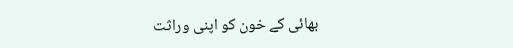بھائی کے خون کو اپنی وراثت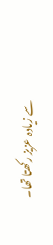سے زیادہ عزیز رکھتا تھا۔